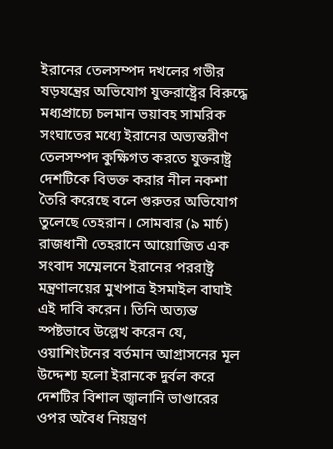ইরানের তেলসম্পদ দখলের গভীর ষড়যন্ত্রের অভিযোগ যুক্তরাষ্ট্রের বিরুদ্ধে
মধ্যপ্রাচ্যে চলমান ভয়াবহ সামরিক সংঘাতের মধ্যে ইরানের অভ্যন্তরীণ তেলসম্পদ কুক্ষিগত করতে যুক্তরাষ্ট্র দেশটিকে বিভক্ত করার নীল নকশা তৈরি করেছে বলে গুরুতর অভিযোগ তুলেছে তেহরান। সোমবার (৯ মার্চ) রাজধানী তেহরানে আয়োজিত এক সংবাদ সম্মেলনে ইরানের পররাষ্ট্র মন্ত্রণালয়ের মুখপাত্র ইসমাইল বাঘাই এই দাবি করেন। তিনি অত্যন্ত স্পষ্টভাবে উল্লেখ করেন যে, ওয়াশিংটনের বর্তমান আগ্রাসনের মূল উদ্দেশ্য হলো ইরানকে দুর্বল করে দেশটির বিশাল জ্বালানি ভাণ্ডারের ওপর অবৈধ নিয়ন্ত্রণ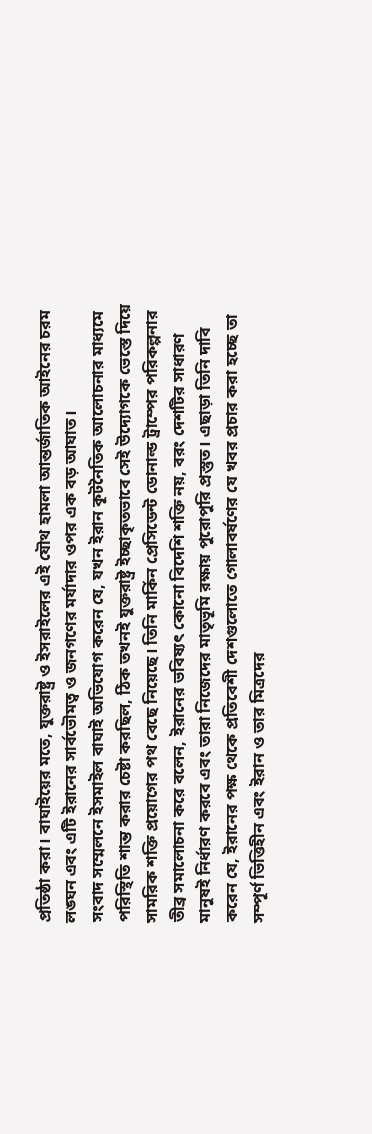প্রতিষ্ঠা করা। বাঘাইয়ের মতে, যুক্তরাষ্ট্র ও ইসরাইলের এই যৌথ হামলা আন্তর্জাতিক আইনের চরম লঙ্ঘন এবং এটি ইরানের সার্বভৌমত্ব ও জনগণের মর্যাদার ওপর এক বড় আঘাত।
সংবাদ সম্মেলনে ইসমাইল বাঘাই অভিযোগ করেন যে, যখন ইরান কূটনৈতিক আলোচনার মাধ্যমে পরিস্থিতি শান্ত করার চেষ্টা করছিল, ঠিক তখনই যুক্তরাষ্ট্র ইচ্ছাকৃতভাবে সেই উদ্যোগকে ভেস্তে দিয়ে সামরিক শক্তি প্রয়োগের পথ বেছে নিয়েছে। তিনি মার্কিন প্রেসিডেন্ট ডোনাল্ড ট্রাম্পের পরিকল্পনার তীব্র সমালোচনা করে বলেন, ইরানের ভবিষ্যৎ কোনো বিদেশি শক্তি নয়, বরং দেশটির সাধারণ মানুষই নির্ধারণ করবে এবং তারা নিজেদের মাতৃভূমি রক্ষায় পুরোপুরি প্রস্তুত। এছাড়া তিনি দাবি করেন যে, ইরানের পক্ষ থেকে প্রতিবেশী দেশগুলোতে গোলাবর্ষণের যে খবর প্রচার করা হচ্ছে তা সম্পূর্ণ ভিত্তিহীন এবং ইরান ও তার মিত্রদের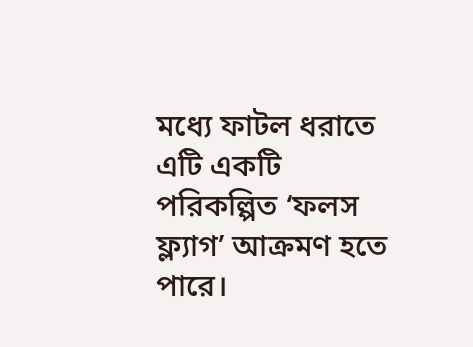মধ্যে ফাটল ধরাতে এটি একটি পরিকল্পিত ‘ফলস ফ্ল্যাগ’ আক্রমণ হতে পারে।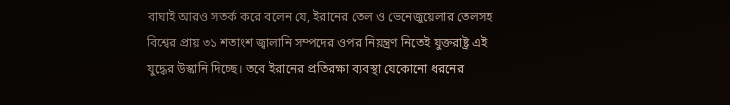বাঘাই আরও সতর্ক করে বলেন যে, ইরানের তেল ও ভেনেজুয়েলার তেলসহ বিশ্বের প্রায় ৩১ শতাংশ জ্বালানি সম্পদের ওপর নিয়ন্ত্রণ নিতেই যুক্তরাষ্ট্র এই যুদ্ধের উস্কানি দিচ্ছে। তবে ইরানের প্রতিরক্ষা ব্যবস্থা যেকোনো ধরনের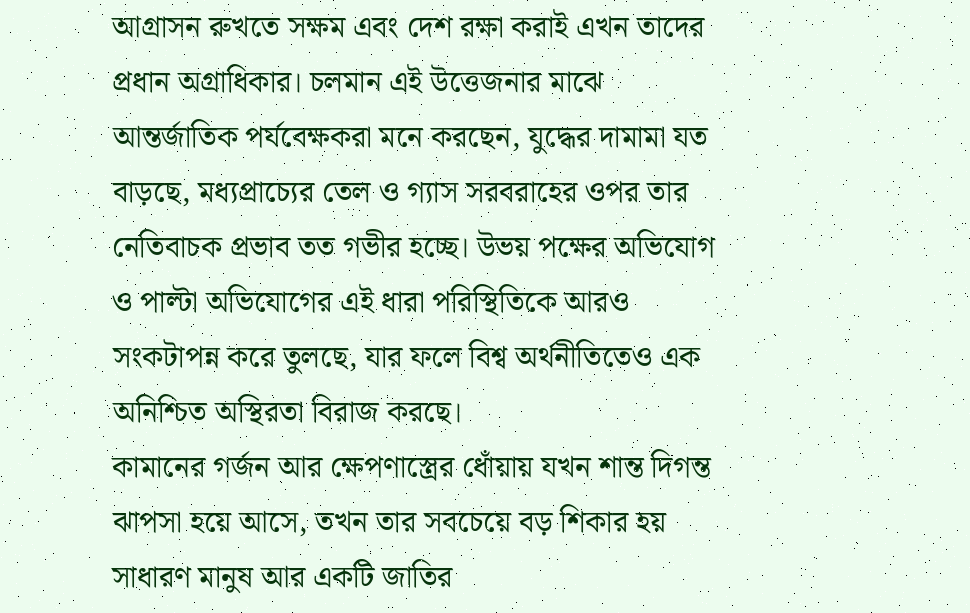আগ্রাসন রুখতে সক্ষম এবং দেশ রক্ষা করাই এখন তাদের প্রধান অগ্রাধিকার। চলমান এই উত্তেজনার মাঝে আন্তর্জাতিক পর্যবেক্ষকরা মনে করছেন, যুদ্ধের দামামা যত বাড়ছে, মধ্যপ্রাচ্যের তেল ও গ্যাস সরবরাহের ওপর তার নেতিবাচক প্রভাব তত গভীর হচ্ছে। উভয় পক্ষের অভিযোগ ও পাল্টা অভিযোগের এই ধারা পরিস্থিতিকে আরও সংকটাপন্ন করে তুলছে, যার ফলে বিশ্ব অর্থনীতিতেও এক অনিশ্চিত অস্থিরতা বিরাজ করছে।
কামানের গর্জন আর ক্ষেপণাস্ত্রের ধোঁয়ায় যখন শান্ত দিগন্ত ঝাপসা হয়ে আসে, তখন তার সবচেয়ে বড় শিকার হয় সাধারণ মানুষ আর একটি জাতির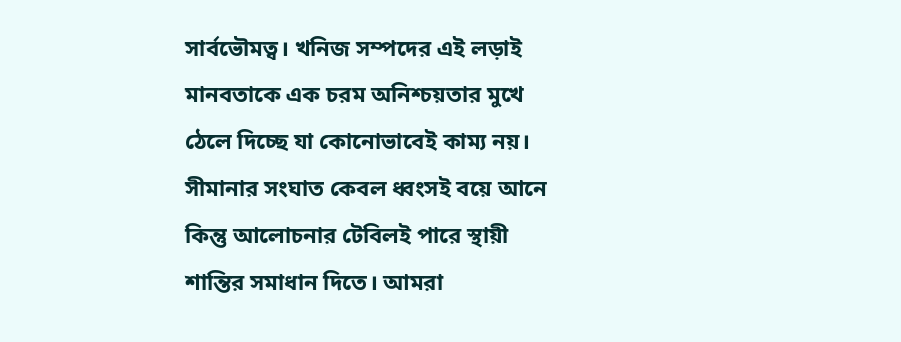সার্বভৌমত্ব। খনিজ সম্পদের এই লড়াই মানবতাকে এক চরম অনিশ্চয়তার মুখে ঠেলে দিচ্ছে যা কোনোভাবেই কাম্য নয়। সীমানার সংঘাত কেবল ধ্বংসই বয়ে আনে কিন্তু আলোচনার টেবিলই পারে স্থায়ী শান্তির সমাধান দিতে। আমরা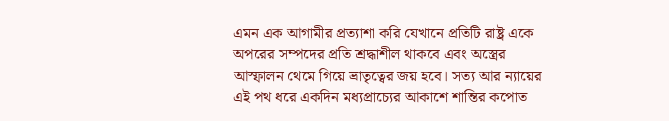এমন এক আগামীর প্রত্যাশা করি যেখানে প্রতিটি রাষ্ট্র একে অপরের সম্পদের প্রতি শ্রদ্ধাশীল থাকবে এবং অস্ত্রের আস্ফালন থেমে গিয়ে ভ্রাতৃত্বের জয় হবে। সত্য আর ন্যায়ের এই পথ ধরে একদিন মধ্যপ্রাচ্যের আকাশে শান্তির কপোত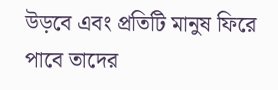উড়বে এবং প্রতিটি মানুষ ফিরে পাবে তাদের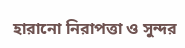হারানো নিরাপত্তা ও সুন্দর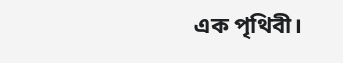এক পৃথিবী।